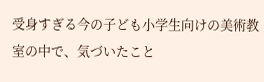受身すぎる今の子ども小学生向けの美術教室の中で、気づいたこと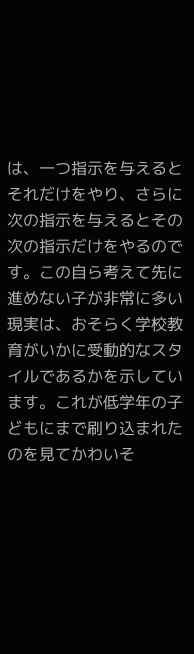は、一つ指示を与えるとそれだけをやり、さらに次の指示を与えるとその次の指示だけをやるのです。この自ら考えて先に進めない子が非常に多い現実は、おそらく学校教育がいかに受動的なスタイルであるかを示しています。これが低学年の子どもにまで刷り込まれたのを見てかわいそ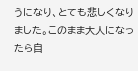うになり、とても悲しくなりました。このまま大人になったら自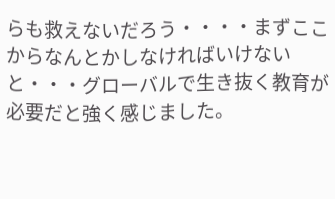らも救えないだろう・・・・まずここからなんとかしなければいけないと・・・グローバルで生き抜く教育が必要だと強く感じました。